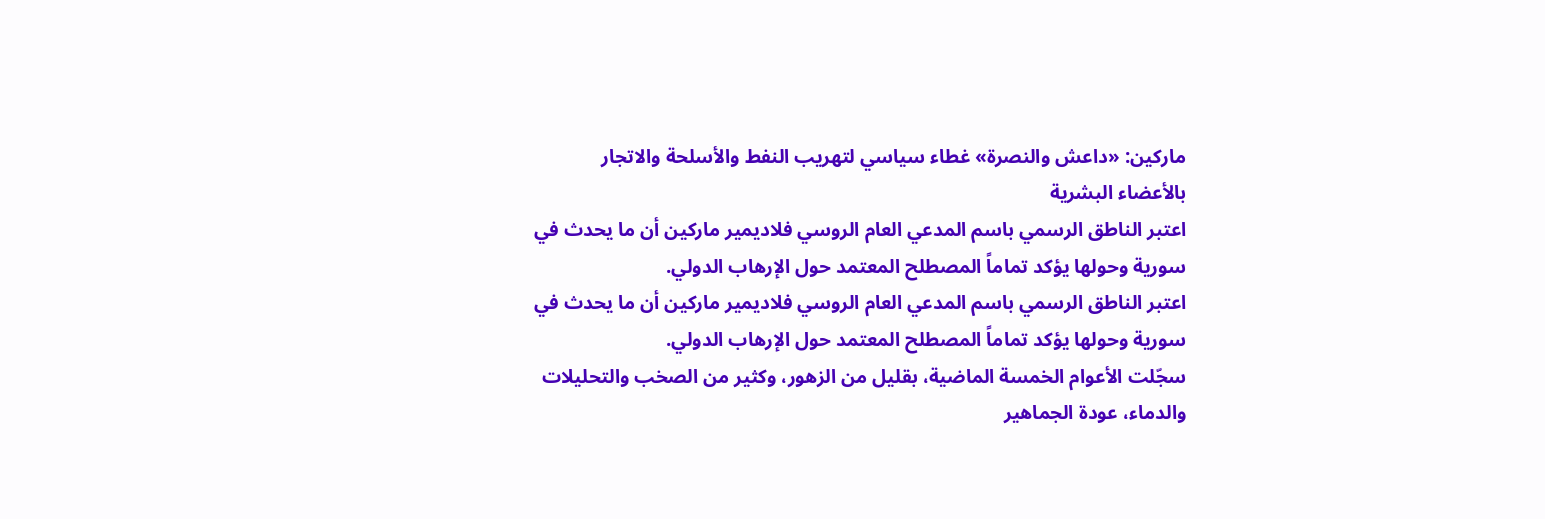ماركين: «داعش والنصرة» غطاء سياسي لتهريب النفط والأسلحة والاتجار بالأعضاء البشرية
اعتبر الناطق الرسمي باسم المدعي العام الروسي فلاديمير ماركين أن ما يحدث في سورية وحولها يؤكد تماماً المصطلح المعتمد حول الإرهاب الدولي.
اعتبر الناطق الرسمي باسم المدعي العام الروسي فلاديمير ماركين أن ما يحدث في سورية وحولها يؤكد تماماً المصطلح المعتمد حول الإرهاب الدولي.
سجّلت الأعوام الخمسة الماضية، بقليل من الزهور، وكثير من الصخب والتحليلات والدماء، عودة الجماهير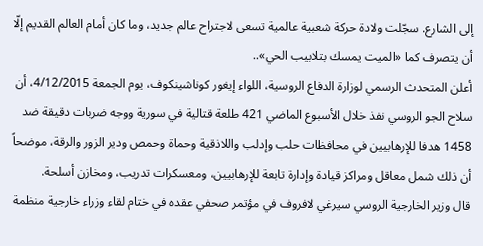إلى الشارع. سجّلت ولادة حركة شعبية عالمية تسعى لاجتراح عالم جديد، وما كان أمام العالم القديم إلّا أن يتصرف كما «الميت يمسك بتلابيب الحي»..
أعلن المتحدث الرسمي لوزارة الدفاع الروسية، اللواء إيغور كوناشينكوف، يوم الجمعة 4/12/2015، أن سلاح الجو الروسي نفذ خلال الأسبوع الماضي 421 طلعة قتالية في سورية ووجه ضربات دقيقة ضد 1458 هدفا للإرهابيين في محافظات حلب وإدلب واللاذقية وحماة وحمص ودير الزور والرقة، موضحاً أن ذلك شمل معاقل ومراكز قيادة وإدارة تابعة للإرهابيين، ومعسكرات تدريب، ومخازن أسلحة.
قال وزير الخارجية الروسي سيرغي لافروف في مؤتمر صحفي عقده في ختام لقاء وزراء خارجية منظمة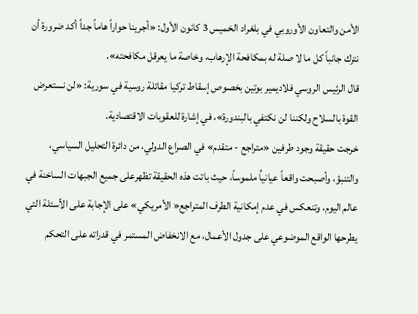الأمن والتعاون الأوروبي في بلغراد الخميس 3 كانون الأول: «أجرينا حواراً هاماً جداً أكد ضرورة أن نترك جانباً كل ما لا صلة له بمكافحة الإرهاب، وخاصة ما يعرقل مكافحته».
قال الرئيس الروسي فلاديمير بوتين بخصوص إسقاط تركيا مقاتلة روسية في سورية: «لن نستعرض القوة بالسلاح ولكننا لن نكتفي بالبندورة»، في إشارة للعقوبات الاقتصادية.
خرجت حقيقة وجود طرفين «متراجع - متقدم» في الصراع الدولي، من دائرة التحليل السياسي، والتنبؤ، وأصبحت واقعاً عيانياُ ملموساً، حيث باتت هذه الحقيقة تظهرعلى جميع الجبهات الساخنة في عالم اليوم، وتنعكس في عدم إمكانية الطرف المتراجع« الأمريكي» على الإجابة على الأسئلة التي يطرحها الواقع الموضوعي على جدول الأعمال، مع الانخفاض المستمر في قدراته على التحكم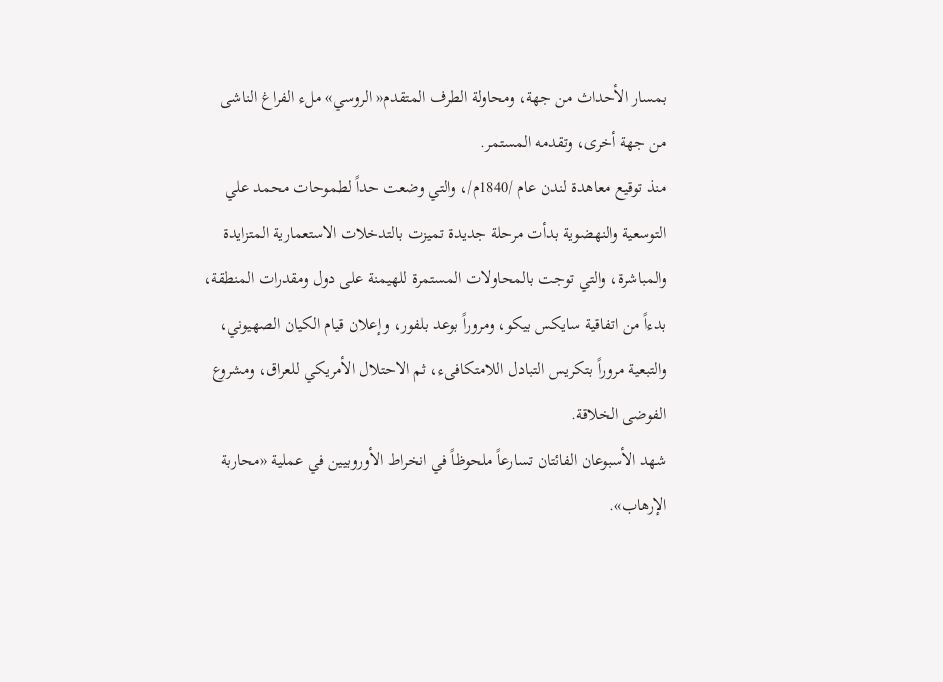بمسار الأحداث من جهة، ومحاولة الطرف المتقدم« الروسي» ملء الفراغ الناشى من جهة أخرى، وتقدمه المستمر.
منذ توقيع معاهدة لندن عام /1840م/، والتي وضعت حداً لطموحات محمد علي التوسعية والنهضوية بدأت مرحلة جديدة تميزت بالتدخلات الاستعمارية المتزايدة والمباشرة، والتي توجت بالمحاولات المستمرة للهيمنة على دول ومقدرات المنطقة، بدءاً من اتفاقية سايكس بيكو، ومروراً بوعد بلفور، وإعلان قيام الكيان الصهيوني، والتبعية مروراً بتكريس التبادل اللامتكافىء، ثم الاحتلال الأمريكي للعراق، ومشروع الفوضى الخلاقة.
شهد الأسبوعان الفائتان تسارعاً ملحوظاً في انخراط الأوروبيين في عملية «محاربة الإرهاب».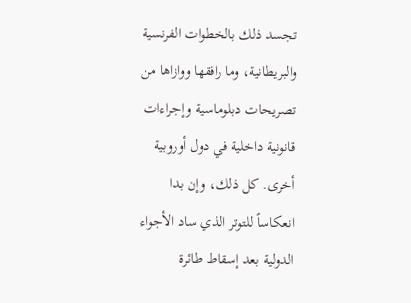تجسد ذلك بالخطوات الفرنسية والبريطانية، وما رافقها ووازاها من تصريحات دبلوماسية وإجراءات قانونية داخلية في دول أوروبية أخرى. كل ذلك، وإن بدا انعكاساً للتوتر الذي ساد الأجواء الدولية بعد إسقاط طائرة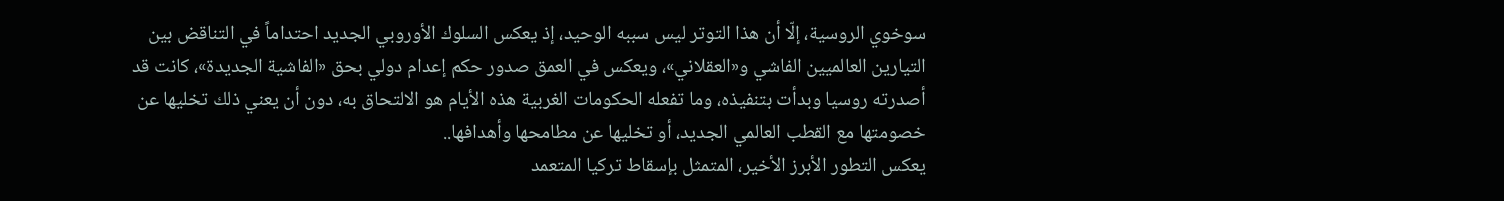سوخوي الروسية، إلّا أن هذا التوتر ليس سببه الوحيد، إذ يعكس السلوك الأوروبي الجديد احتداماً في التناقض بين التيارين العالميين الفاشي و«العقلاني»، ويعكس في العمق صدور حكم إعدام دولي بحق «الفاشية الجديدة»، كانت قد أصدرته روسيا وبدأت بتنفيذه، وما تفعله الحكومات الغربية هذه الأيام هو الالتحاق به، دون أن يعني ذلك تخليها عن خصومتها مع القطب العالمي الجديد، أو تخليها عن مطامحها وأهدافها..
يعكس التطور الأبرز الأخير، المتمثل بإسقاط تركيا المتعمد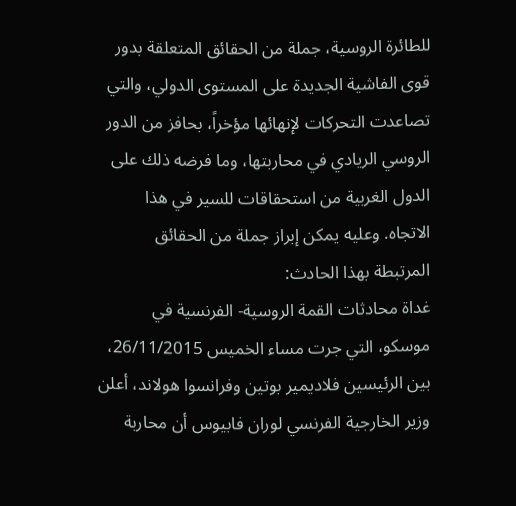للطائرة الروسية، جملة من الحقائق المتعلقة بدور قوى الفاشية الجديدة على المستوى الدولي، والتي تصاعدت التحركات لإنهائها مؤخراً، بحافز من الدور الروسي الريادي في محاربتها، وما فرضه ذلك على الدول الغربية من استحقاقات للسير في هذا الاتجاه. وعليه يمكن إبراز جملة من الحقائق المرتبطة بهذا الحادث:
غداة محادثات القمة الروسية- الفرنسية في موسكو، التي جرت مساء الخميس 26/11/2015، بين الرئيسين فلاديمير بوتين وفرانسوا هولاند، أعلن وزير الخارجية الفرنسي لوران فابيوس أن محاربة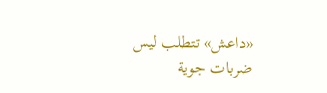«داعش» تتطلب ليس ضربات جوية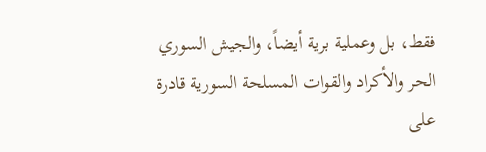فقط، بل وعملية برية أيضاً، والجيش السوري الحر والأكراد والقوات المسلحة السورية قادرة على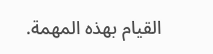القيام بهذه المهمة.